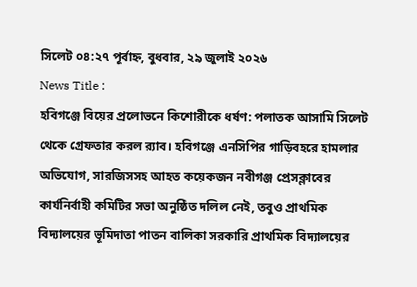সিলেট ০৪:২৭ পূর্বাহ্ন, বুধবার, ২৯ জুলাই ২০২৬
News Title :
হবিগঞ্জে বিয়ের প্রলোভনে কিশোরীকে ধর্ষণ: পলাতক আসামি সিলেট থেকে গ্রেফতার করল র‍্যাব। হবিগঞ্জে এনসিপির গাড়িবহরে হামলার অভিযোগ, সারজিসসহ আহত কয়েকজন নবীগঞ্জ প্রেসক্লাবের কার্যনির্বাহী কমিটির সভা অনুষ্ঠিত দলিল নেই, তবুও প্রাথমিক বিদ্যালয়ের ভূমিদাতা পাতন বালিকা সরকারি প্রাথমিক বিদ্যালয়ের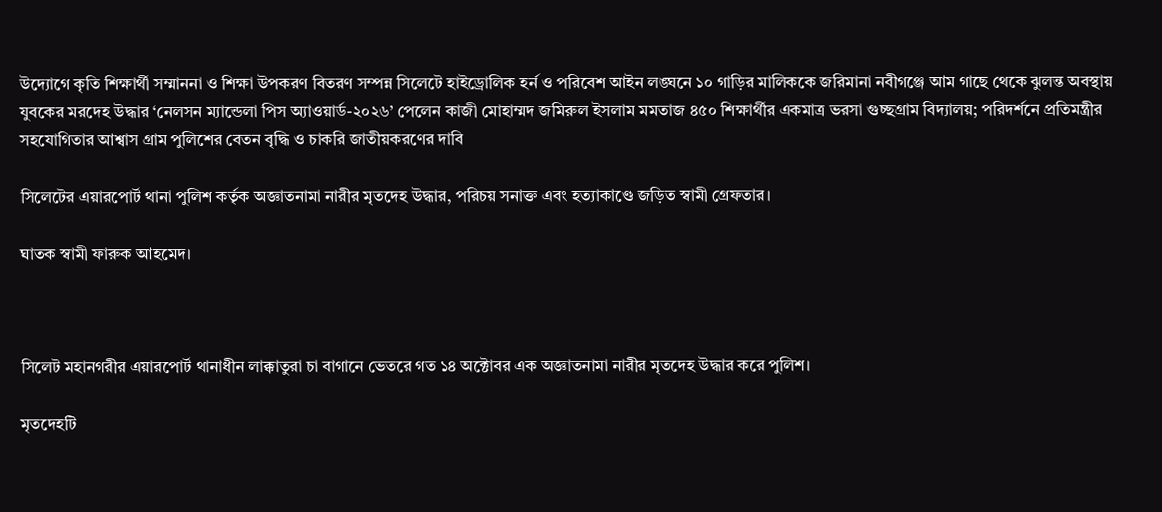উদ্যোগে কৃতি শিক্ষার্থী সম্মাননা ও শিক্ষা উপকরণ বিতরণ সম্পন্ন সিলেটে হাইড্রোলিক হর্ন ও পরিবেশ আইন লঙ্ঘনে ১০ গাড়ির মালিককে জরিমানা নবীগঞ্জে আম গাছে থেকে ঝুলন্ত অবস্থায় যুবকের মরদেহ উদ্ধার ‘নেলসন ম্যান্ডেলা পিস অ্যাওয়ার্ড-২০২৬’ পেলেন কাজী মোহাম্মদ জমিরুল ইসলাম মমতাজ ৪৫০ শিক্ষার্থীর একমাত্র ভরসা গুচ্ছগ্রাম বিদ্যালয়; পরিদর্শনে প্রতিমন্ত্রীর সহযোগিতার আশ্বাস গ্রাম পুলিশের বেতন বৃদ্ধি ও চাকরি জাতীয়করণের দাবি

সিলেটের এয়ারপোর্ট থানা পুলিশ কর্তৃক অজ্ঞাতনামা নারীর মৃতদেহ উদ্ধার, পরিচয় সনাক্ত এবং হত্যাকাণ্ডে জড়িত স্বামী গ্রেফতার।

ঘাতক স্বামী ফারুক আহমেদ।



সিলেট মহানগরীর এয়ারপোর্ট থানাধীন লাক্কাতুরা চা বাগানে ভেতরে গত ১৪ অক্টোবর এক অজ্ঞাতনামা নারীর মৃতদেহ উদ্ধার করে পুলিশ।

মৃতদেহটি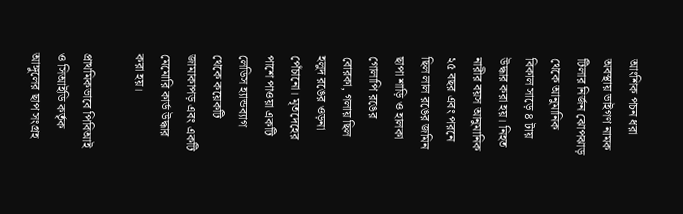আংশিক পচন ধরা অবস্থায় ভাইগণ নামক টিলার নির্জন ঝোপঝাড় থেকে আনুমানিক বিকাল সাড়ে ৪ টায় উদ্ধার করা হয়। নিহত নারীর বয়স আনুমানিক ২৫ বছর এবং পরনে ছিল লাল রঙের জমিন ছাপা শাড়ি ও হালকা গোলাপি রঙের বোরকা, গলায় ছিল হলুদ রঙের ওড়না পেঁচানো। মৃতদেহের পাশে পাওয়া একটি লেডিস হ্যান্ডব্যাগ থেকে কয়েকটি জামাকাপড় এবং একটি মেমোরি কার্ড উদ্ধার করা হয়।

প্রাথমিকভাবে পিবিআই ও সিআইডি কর্তৃক আঙ্গুলের ছাপ সংগ্রহ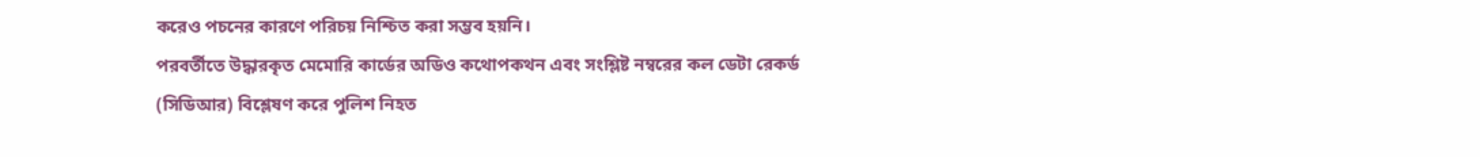করেও পচনের কারণে পরিচয় নিশ্চিত করা সম্ভব হয়নি।
পরবর্তীতে উদ্ধারকৃত মেমোরি কার্ডের অডিও কথোপকথন এবং সংশ্লিষ্ট নম্বরের কল ডেটা রেকর্ড (সিডিআর) বিশ্লেষণ করে পুলিশ নিহত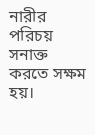নারীর পরিচয় সনাক্ত করতে সক্ষম হয়।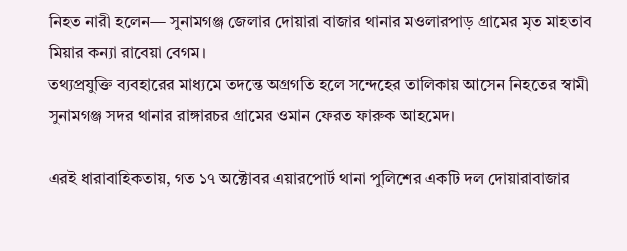নিহত নারী হলেন— সুনামগঞ্জ জেলার দোয়ারা বাজার থানার মওলারপাড় গ্রামের মৃত মাহতাব মিয়ার কন্যা রাবেয়া বেগম।
তথ্যপ্রযুক্তি ব্যবহারের মাধ্যমে তদন্তে অগ্রগতি হলে সন্দেহের তালিকায় আসেন নিহতের স্বামী সুনামগঞ্জ সদর থানার রাঙ্গারচর গ্রামের ওমান ফেরত ফারুক আহমেদ।

এরই ধারাবাহিকতায়, গত ১৭ অক্টোবর এয়ারপোর্ট থানা পুলিশের একটি দল দোয়ারাবাজার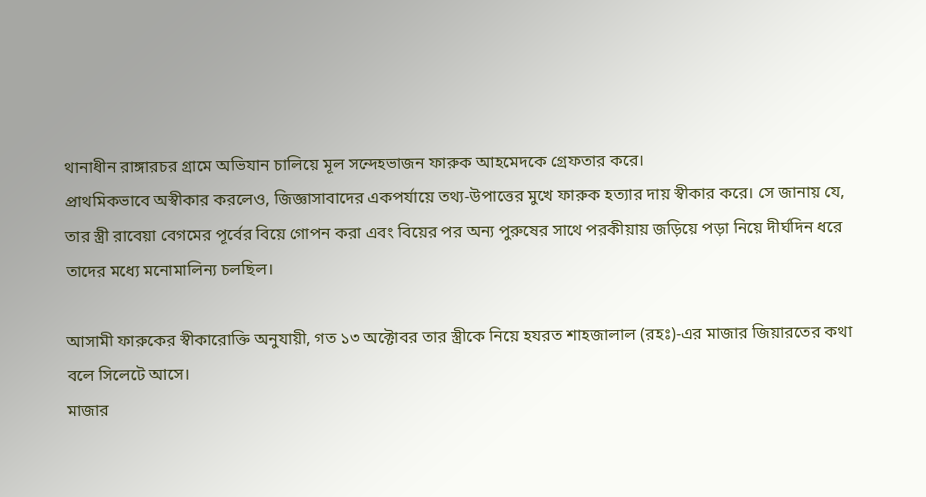থানাধীন রাঙ্গারচর গ্রামে অভিযান চালিয়ে মূল সন্দেহভাজন ফারুক আহমেদকে গ্রেফতার করে।
প্রাথমিকভাবে অস্বীকার করলেও, জিজ্ঞাসাবাদের একপর্যায়ে তথ্য-উপাত্তের মুখে ফারুক হত্যার দায় স্বীকার করে। সে জানায় যে, তার স্ত্রী রাবেয়া বেগমের পূর্বের বিয়ে গোপন করা এবং বিয়ের পর অন্য পুরুষের সাথে পরকীয়ায় জড়িয়ে পড়া নিয়ে দীর্ঘদিন ধরে তাদের মধ্যে মনোমালিন্য চলছিল।

আসামী ফারুকের স্বীকারোক্তি অনুযায়ী, গত ১৩ অক্টোবর তার স্ত্রীকে নিয়ে হযরত শাহজালাল (রহঃ)-এর মাজার জিয়ারতের কথা বলে সিলেটে আসে।
মাজার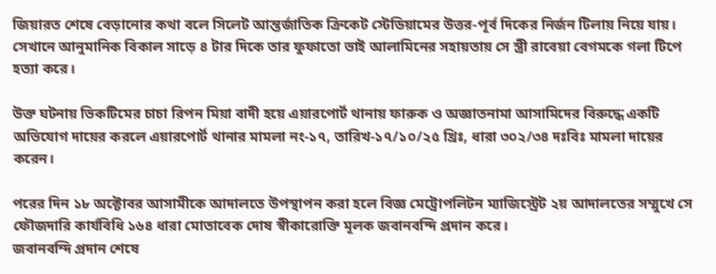জিয়ারত শেষে বেড়ানোর কথা বলে সিলেট আন্তর্জাতিক ক্রিকেট স্টেডিয়ামের উত্তর-পূর্ব দিকের নির্জন টিলায় নিয়ে যায়। সেখানে আনুমানিক বিকাল সাড়ে ৪ টার দিকে তার ফুফাতো ভাই আলামিনের সহায়তায় সে স্ত্রী রাবেয়া বেগমকে গলা টিপে হত্যা করে।

উক্ত ঘটনায় ভিকটিমের চাচা রিপন মিয়া বাদী হয়ে এয়ারপোর্ট থানায় ফারুক ও অজ্ঞাতনামা আসামিদের বিরুদ্ধে একটি অভিযোগ দায়ের করলে এয়ারপোর্ট থানার মামলা নং-১৭, তারিখ-১৭/১০/২৫ খ্রিঃ, ধারা ৩০২/৩৪ দঃবিঃ মামলা দায়ের করেন।

পরের দিন ১৮ অক্টোবর আসামীকে আদালতে উপস্থাপন করা হলে বিজ্ঞ মেট্রোপলিটন ম্যাজিস্ট্রেট ২য় আদালতের সম্মুখে সে ফৌজদারি কার্যবিধি ১৬৪ ধারা মোতাবেক দোষ স্বীকারোক্তি মূলক জবানবন্দি প্রদান করে।
জবানবন্দি প্রদান শেষে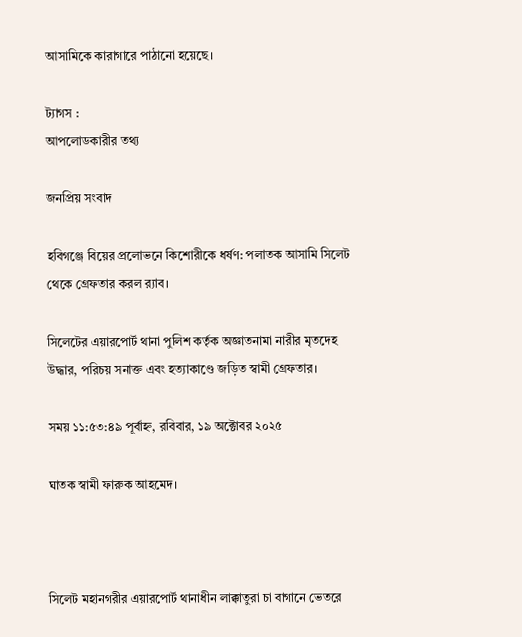আসামিকে কারাগারে পাঠানো হয়েছে।

ট্যাগস :
আপলোডকারীর তথ্য

জনপ্রিয় সংবাদ

হবিগঞ্জে বিয়ের প্রলোভনে কিশোরীকে ধর্ষণ: পলাতক আসামি সিলেট থেকে গ্রেফতার করল র‍্যাব।

সিলেটের এয়ারপোর্ট থানা পুলিশ কর্তৃক অজ্ঞাতনামা নারীর মৃতদেহ উদ্ধার, পরিচয় সনাক্ত এবং হত্যাকাণ্ডে জড়িত স্বামী গ্রেফতার।

সময় ১১:৫৩:৪৯ পূর্বাহ্ন, রবিবার, ১৯ অক্টোবর ২০২৫

ঘাতক স্বামী ফারুক আহমেদ।



সিলেট মহানগরীর এয়ারপোর্ট থানাধীন লাক্কাতুরা চা বাগানে ভেতরে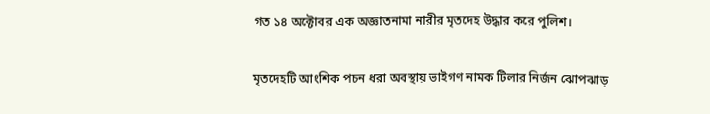গত ১৪ অক্টোবর এক অজ্ঞাতনামা নারীর মৃতদেহ উদ্ধার করে পুলিশ।

মৃতদেহটি আংশিক পচন ধরা অবস্থায় ভাইগণ নামক টিলার নির্জন ঝোপঝাড়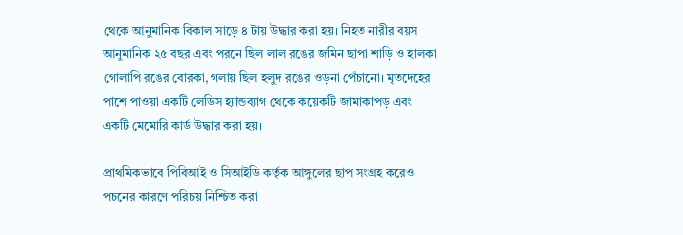থেকে আনুমানিক বিকাল সাড়ে ৪ টায় উদ্ধার করা হয়। নিহত নারীর বয়স আনুমানিক ২৫ বছর এবং পরনে ছিল লাল রঙের জমিন ছাপা শাড়ি ও হালকা গোলাপি রঙের বোরকা, গলায় ছিল হলুদ রঙের ওড়না পেঁচানো। মৃতদেহের পাশে পাওয়া একটি লেডিস হ্যান্ডব্যাগ থেকে কয়েকটি জামাকাপড় এবং একটি মেমোরি কার্ড উদ্ধার করা হয়।

প্রাথমিকভাবে পিবিআই ও সিআইডি কর্তৃক আঙ্গুলের ছাপ সংগ্রহ করেও পচনের কারণে পরিচয় নিশ্চিত করা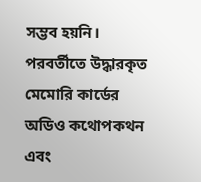সম্ভব হয়নি।
পরবর্তীতে উদ্ধারকৃত মেমোরি কার্ডের অডিও কথোপকথন এবং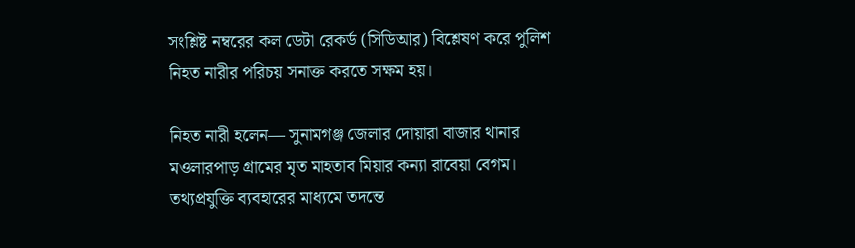সংশ্লিষ্ট নম্বরের কল ডেটা রেকর্ড (সিডিআর) বিশ্লেষণ করে পুলিশ নিহত নারীর পরিচয় সনাক্ত করতে সক্ষম হয়।

নিহত নারী হলেন— সুনামগঞ্জ জেলার দোয়ারা বাজার থানার মওলারপাড় গ্রামের মৃত মাহতাব মিয়ার কন্যা রাবেয়া বেগম।
তথ্যপ্রযুক্তি ব্যবহারের মাধ্যমে তদন্তে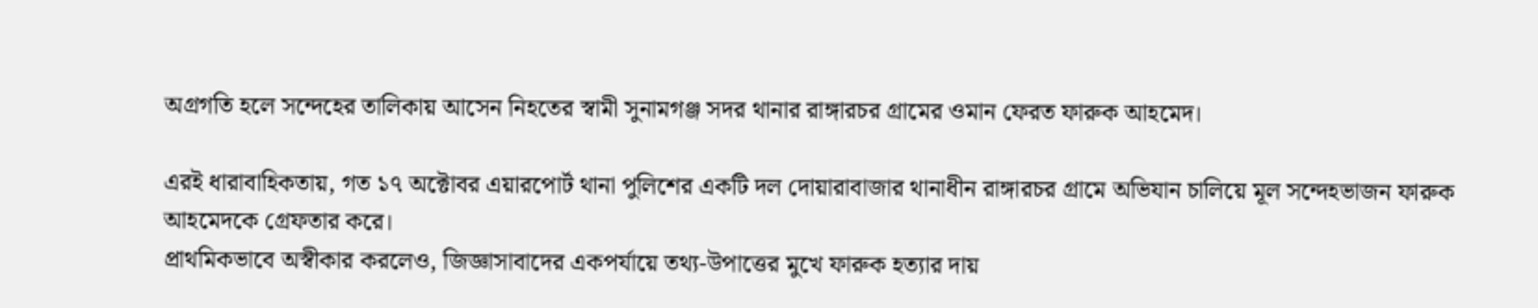অগ্রগতি হলে সন্দেহের তালিকায় আসেন নিহতের স্বামী সুনামগঞ্জ সদর থানার রাঙ্গারচর গ্রামের ওমান ফেরত ফারুক আহমেদ।

এরই ধারাবাহিকতায়, গত ১৭ অক্টোবর এয়ারপোর্ট থানা পুলিশের একটি দল দোয়ারাবাজার থানাধীন রাঙ্গারচর গ্রামে অভিযান চালিয়ে মূল সন্দেহভাজন ফারুক আহমেদকে গ্রেফতার করে।
প্রাথমিকভাবে অস্বীকার করলেও, জিজ্ঞাসাবাদের একপর্যায়ে তথ্য-উপাত্তের মুখে ফারুক হত্যার দায়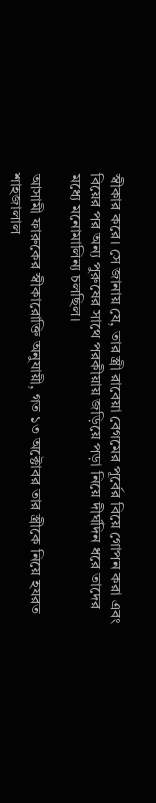স্বীকার করে। সে জানায় যে, তার স্ত্রী রাবেয়া বেগমের পূর্বের বিয়ে গোপন করা এবং বিয়ের পর অন্য পুরুষের সাথে পরকীয়ায় জড়িয়ে পড়া নিয়ে দীর্ঘদিন ধরে তাদের মধ্যে মনোমালিন্য চলছিল।

আসামী ফারুকের স্বীকারোক্তি অনুযায়ী, গত ১৩ অক্টোবর তার স্ত্রীকে নিয়ে হযরত শাহজালাল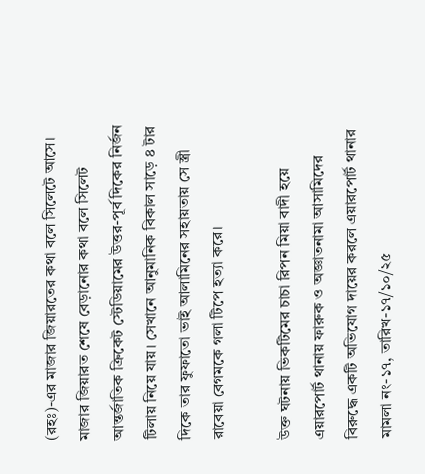(রহঃ)-এর মাজার জিয়ারতের কথা বলে সিলেটে আসে।
মাজার জিয়ারত শেষে বেড়ানোর কথা বলে সিলেট আন্তর্জাতিক ক্রিকেট স্টেডিয়ামের উত্তর-পূর্ব দিকের নির্জন টিলায় নিয়ে যায়। সেখানে আনুমানিক বিকাল সাড়ে ৪ টার দিকে তার ফুফাতো ভাই আলামিনের সহায়তায় সে স্ত্রী রাবেয়া বেগমকে গলা টিপে হত্যা করে।

উক্ত ঘটনায় ভিকটিমের চাচা রিপন মিয়া বাদী হয়ে এয়ারপোর্ট থানায় ফারুক ও অজ্ঞাতনামা আসামিদের বিরুদ্ধে একটি অভিযোগ দায়ের করলে এয়ারপোর্ট থানার মামলা নং-১৭, তারিখ-১৭/১০/২৫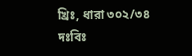খ্রিঃ, ধারা ৩০২/৩৪ দঃবিঃ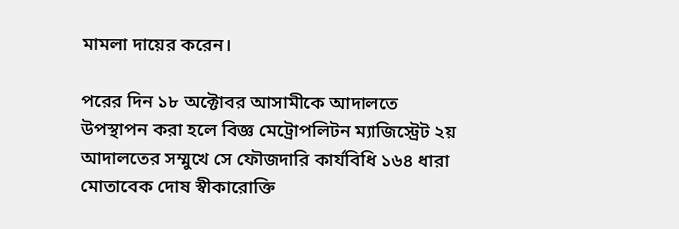মামলা দায়ের করেন।

পরের দিন ১৮ অক্টোবর আসামীকে আদালতে উপস্থাপন করা হলে বিজ্ঞ মেট্রোপলিটন ম্যাজিস্ট্রেট ২য় আদালতের সম্মুখে সে ফৌজদারি কার্যবিধি ১৬৪ ধারা মোতাবেক দোষ স্বীকারোক্তি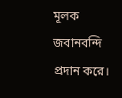মূলক জবানবন্দি প্রদান করে।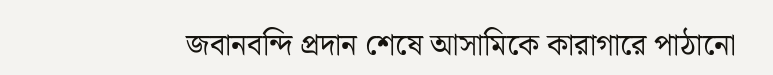জবানবন্দি প্রদান শেষে আসামিকে কারাগারে পাঠানো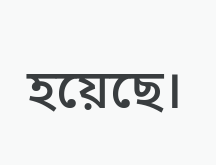হয়েছে।